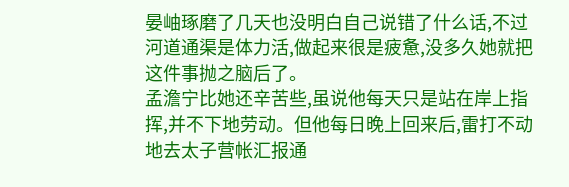晏岫琢磨了几天也没明白自己说错了什么话,不过河道通渠是体力活,做起来很是疲惫,没多久她就把这件事抛之脑后了。
孟澹宁比她还辛苦些,虽说他每天只是站在岸上指挥,并不下地劳动。但他每日晚上回来后,雷打不动地去太子营帐汇报通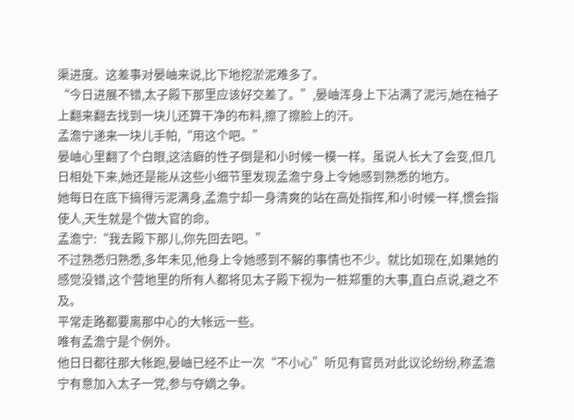渠进度。这差事对晏岫来说,比下地挖淤泥难多了。
“今日进展不错,太子殿下那里应该好交差了。”,晏岫浑身上下沾满了泥污,她在袖子上翻来翻去找到一块儿还算干净的布料,擦了擦脸上的汗。
孟澹宁递来一块儿手帕,“用这个吧。”
晏岫心里翻了个白眼,这洁癖的性子倒是和小时候一模一样。虽说人长大了会变,但几日相处下来,她还是能从这些小细节里发现孟澹宁身上令她感到熟悉的地方。
她每日在底下搞得污泥满身,孟澹宁却一身清爽的站在高处指挥,和小时候一样,惯会指使人,天生就是个做大官的命。
孟澹宁:“我去殿下那儿,你先回去吧。”
不过熟悉归熟悉,多年未见,他身上令她感到不解的事情也不少。就比如现在,如果她的感觉没错,这个营地里的所有人都将见太子殿下视为一桩郑重的大事,直白点说,避之不及。
平常走路都要离那中心的大帐远一些。
唯有孟澹宁是个例外。
他日日都往那大帐跑,晏岫已经不止一次“不小心”听见有官员对此议论纷纷,称孟澹宁有意加入太子一党,参与夺嫡之争。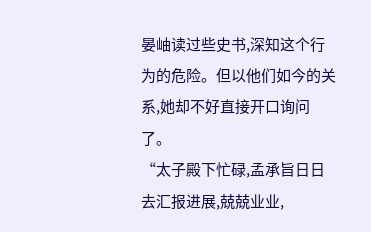晏岫读过些史书,深知这个行为的危险。但以他们如今的关系,她却不好直接开口询问了。
“太子殿下忙碌,孟承旨日日去汇报进展,兢兢业业,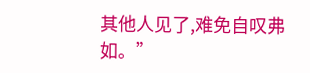其他人见了,难免自叹弗如。”